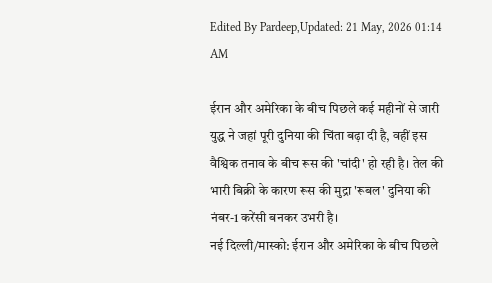Edited By Pardeep,Updated: 21 May, 2026 01:14 AM

ईरान और अमेरिका के बीच पिछले कई महीनों से जारी युद्ध ने जहां पूरी दुनिया की चिंता बढ़ा दी है, वहीं इस वैश्विक तनाव के बीच रूस की 'चांदी' हो रही है। तेल की भारी बिक्री के कारण रूस की मुद्रा 'रूबल' दुनिया की नंबर-1 करेंसी बनकर उभरी है।
नई दिल्ली/मास्को: ईरान और अमेरिका के बीच पिछले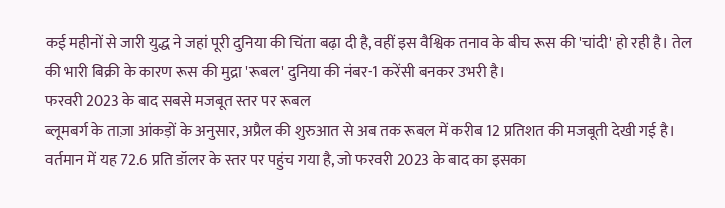कई महीनों से जारी युद्ध ने जहां पूरी दुनिया की चिंता बढ़ा दी है, वहीं इस वैश्विक तनाव के बीच रूस की 'चांदी' हो रही है। तेल की भारी बिक्री के कारण रूस की मुद्रा 'रूबल' दुनिया की नंबर-1 करेंसी बनकर उभरी है।
फरवरी 2023 के बाद सबसे मजबूत स्तर पर रूबल
ब्लूमबर्ग के ताज़ा आंकड़ों के अनुसार, अप्रैल की शुरुआत से अब तक रूबल में करीब 12 प्रतिशत की मजबूती देखी गई है। वर्तमान में यह 72.6 प्रति डॉलर के स्तर पर पहुंच गया है, जो फरवरी 2023 के बाद का इसका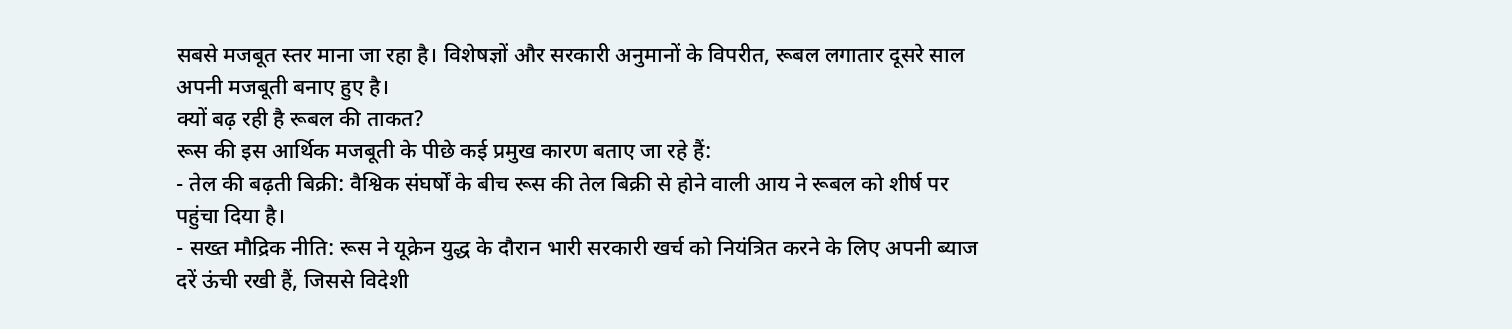सबसे मजबूत स्तर माना जा रहा है। विशेषज्ञों और सरकारी अनुमानों के विपरीत, रूबल लगातार दूसरे साल अपनी मजबूती बनाए हुए है।
क्यों बढ़ रही है रूबल की ताकत?
रूस की इस आर्थिक मजबूती के पीछे कई प्रमुख कारण बताए जा रहे हैं:
- तेल की बढ़ती बिक्री: वैश्विक संघर्षों के बीच रूस की तेल बिक्री से होने वाली आय ने रूबल को शीर्ष पर पहुंचा दिया है।
- सख्त मौद्रिक नीति: रूस ने यूक्रेन युद्ध के दौरान भारी सरकारी खर्च को नियंत्रित करने के लिए अपनी ब्याज दरें ऊंची रखी हैं, जिससे विदेशी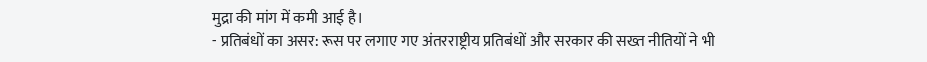मुद्रा की मांग में कमी आई है।
- प्रतिबंधों का असर: रूस पर लगाए गए अंतरराष्ट्रीय प्रतिबंधों और सरकार की सख्त नीतियों ने भी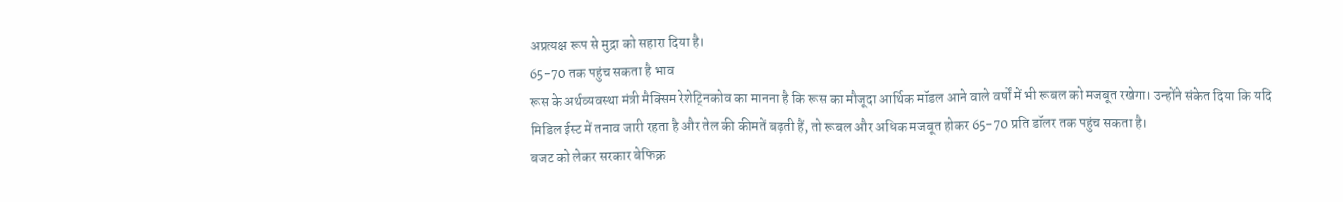अप्रत्यक्ष रूप से मुद्रा को सहारा दिया है।
65-70 तक पहुंच सकता है भाव
रूस के अर्थव्यवस्था मंत्री मैक्सिम रेशेट्निकोव का मानना है कि रूस का मौजूदा आर्थिक मॉडल आने वाले वर्षों में भी रूबल को मजबूत रखेगा। उन्होंने संकेत दिया कि यदि मिडिल ईस्ट में तनाव जारी रहता है और तेल की कीमतें बढ़ती हैं, तो रूबल और अधिक मजबूत होकर 65-70 प्रति डॉलर तक पहुंच सकता है।
बजट को लेकर सरकार बेफिक्र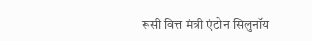रूसी वित्त मंत्री एंटोन सिलुनॉय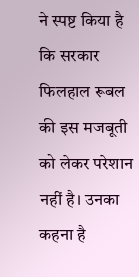ने स्पष्ट किया है कि सरकार फिलहाल रूबल की इस मजबूती को लेकर परेशान नहीं है। उनका कहना है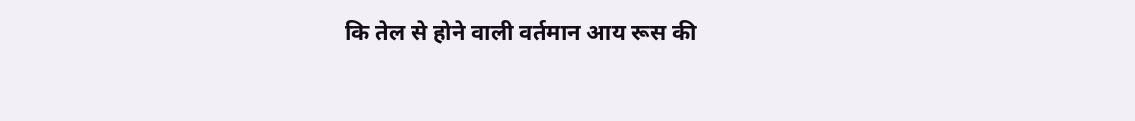कि तेल से होने वाली वर्तमान आय रूस की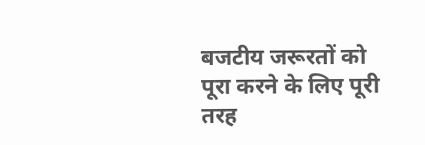बजटीय जरूरतों को पूरा करने के लिए पूरी तरह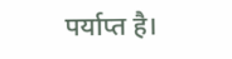पर्याप्त है।